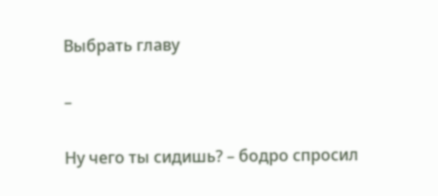Выбрать главу

–

Ну чего ты сидишь? – бодро спросил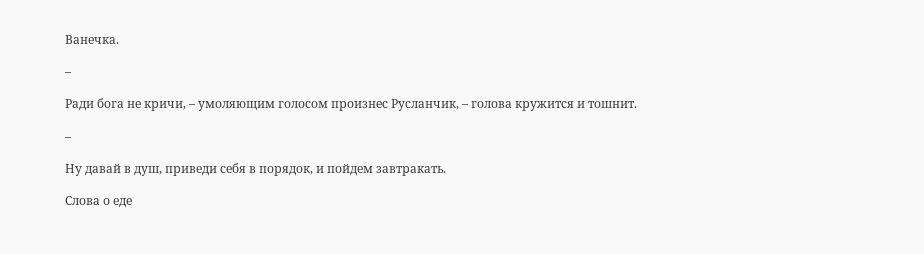Ванечка.

–

Ради бога не кричи, – умоляющим голосом произнес Русланчик, – голова кружится и тошнит.

–

Ну давай в душ, приведи себя в порядок, и пойдем завтракать.

Слова о еде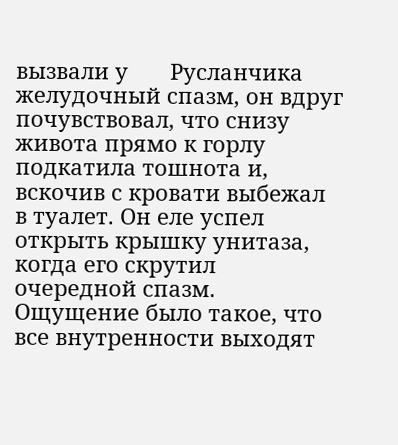вызвали у       Русланчика желудочный спазм, он вдруг почувствовал, что снизу живота прямо к горлу подкатила тошнота и, вскочив с кровати выбежал в туалет. Он еле успел открыть крышку унитаза, когда его скрутил очередной спазм. Ощущение было такое, что все внутренности выходят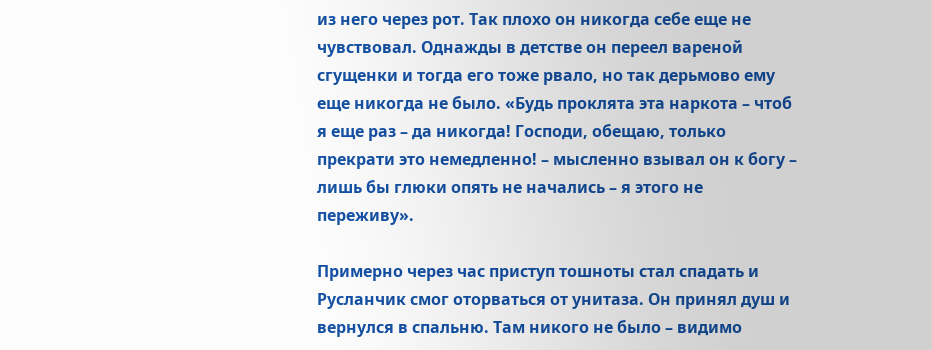из него через рот. Так плохо он никогда себе еще не чувствовал. Однажды в детстве он переел вареной сгущенки и тогда его тоже рвало, но так дерьмово ему еще никогда не было. «Будь проклята эта наркота – чтоб я еще раз – да никогда! Господи, обещаю, только прекрати это немедленно! – мысленно взывал он к богу – лишь бы глюки опять не начались – я этого не переживу».

Примерно через час приступ тошноты стал спадать и Русланчик смог оторваться от унитаза. Он принял душ и вернулся в спальню. Там никого не было – видимо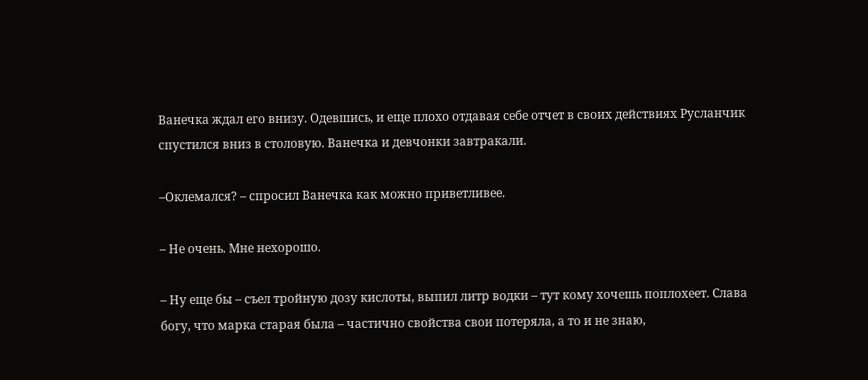Ванечка ждал его внизу. Одевшись, и еще плохо отдавая себе отчет в своих действиях Русланчик спустился вниз в столовую. Ванечка и девчонки завтракали.

–Оклемался? – спросил Ванечка как можно приветливее.

– Не очень. Мне нехорошо.

– Ну еще бы – съел тройную дозу кислоты, выпил литр водки – тут кому хочешь поплохеет. Слава богу, что марка старая была – частично свойства свои потеряла, а то и не знаю,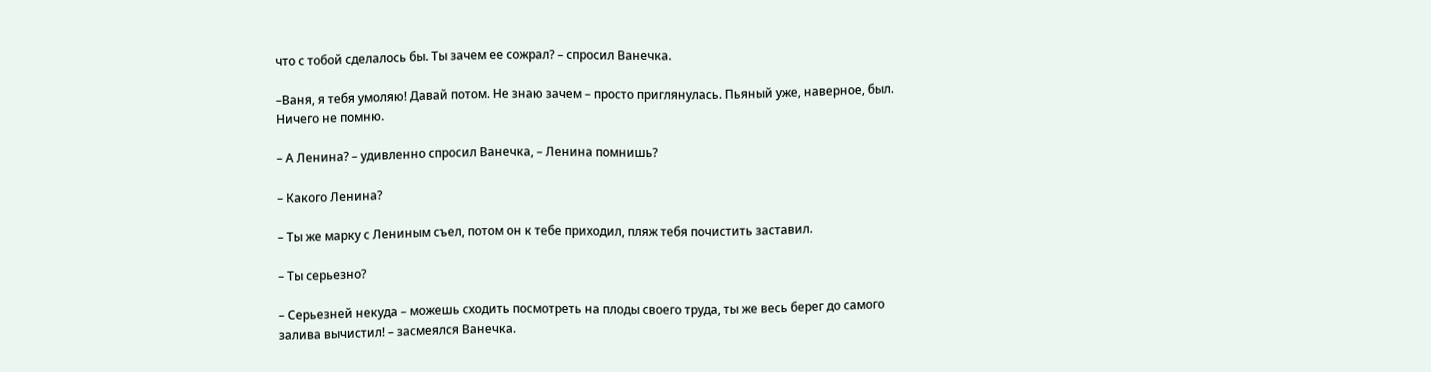что с тобой сделалось бы. Ты зачем ее сожрал? – спросил Ванечка.

–Ваня, я тебя умоляю! Давай потом. Не знаю зачем – просто приглянулась. Пьяный уже, наверное, был. Ничего не помню.

– А Ленина? – удивленно спросил Ванечка, – Ленина помнишь?

– Какого Ленина?

– Ты же марку с Лениным съел, потом он к тебе приходил, пляж тебя почистить заставил.

– Ты серьезно?

– Серьезней некуда – можешь сходить посмотреть на плоды своего труда, ты же весь берег до самого залива вычистил! – засмеялся Ванечка.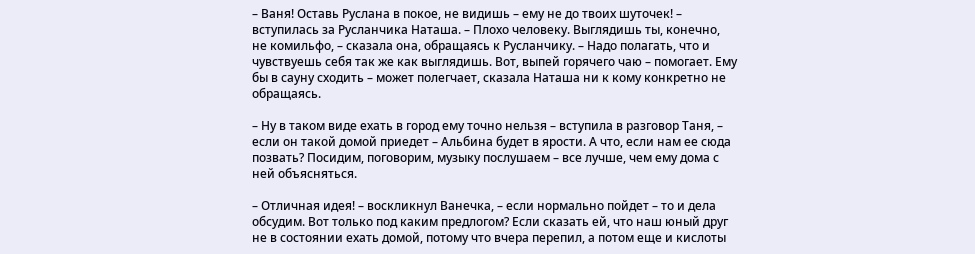– Ваня! Оставь Руслана в покое, не видишь – ему не до твоих шуточек! – вступилась за Русланчика Наташа. – Плохо человеку. Выглядишь ты, конечно, не комильфо, – сказала она, обращаясь к Русланчику. – Надо полагать, что и чувствуешь себя так же как выглядишь. Вот, выпей горячего чаю – помогает. Ему бы в сауну сходить – может полегчает, сказала Наташа ни к кому конкретно не обращаясь.

– Ну в таком виде ехать в город ему точно нельзя – вступила в разговор Таня, – если он такой домой приедет – Альбина будет в ярости. А что, если нам ее сюда позвать? Посидим, поговорим, музыку послушаем – все лучше, чем ему дома с ней объясняться.

– Отличная идея! – воскликнул Ванечка, – если нормально пойдет – то и дела обсудим. Вот только под каким предлогом? Если сказать ей, что наш юный друг не в состоянии ехать домой, потому что вчера перепил, а потом еще и кислоты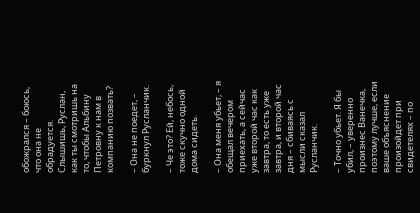обожрался – боюсь, что она не обрадуется. Слышишь, Руслан, как ты смотришь на то, чтобы Альбину Петровну к нам в компанию позвать?

– Она не поедет, – буркнул Русланчик.

– Че это? Ей, небось, тоже скучно одной дома сидеть.

– Она меня убьет, – я обещал вечером приехать, а сейчас уже второй час как завтра, то есть уже завтра, и второй час дня – сбиваясь с мысли сказал Русланчик.

– Точно убьет. Я бы убил, – уверенно произнес Ванечка, поэтому лучше, если ваше объяснение произойдет при свидетелях – по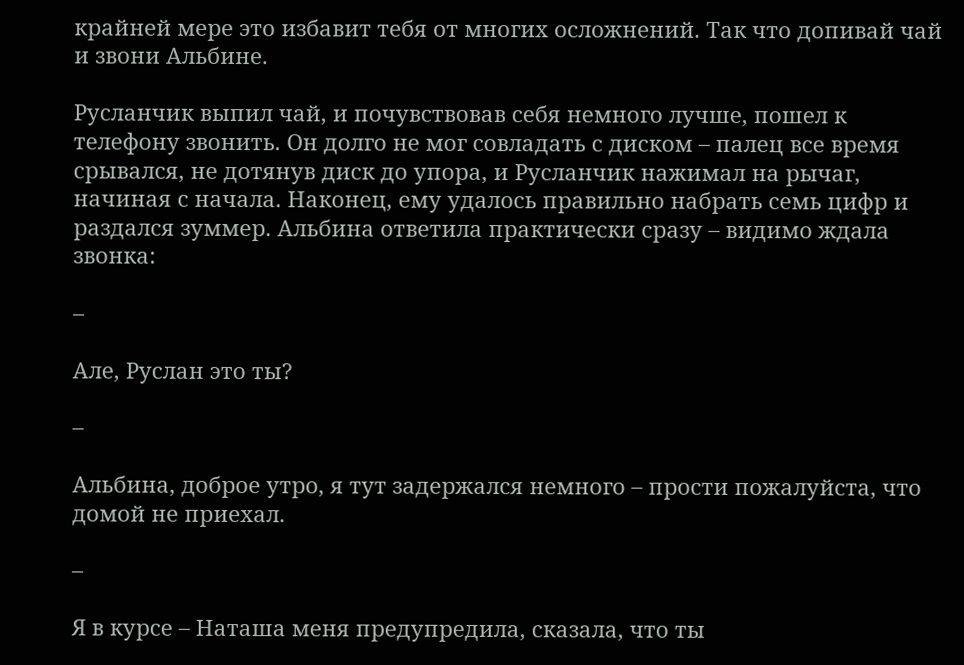крайней мере это избавит тебя от многих осложнений. Так что допивай чай и звони Альбине.

Русланчик выпил чай, и почувствовав себя немного лучше, пошел к телефону звонить. Он долго не мог совладать с диском – палец все время срывался, не дотянув диск до упора, и Русланчик нажимал на рычаг, начиная с начала. Наконец, ему удалось правильно набрать семь цифр и раздался зуммер. Альбина ответила практически сразу – видимо ждала звонка:

–

Але, Руслан это ты?

–

Альбина, доброе утро, я тут задержался немного – прости пожалуйста, что домой не приехал.

–

Я в курсе – Наташа меня предупредила, сказала, что ты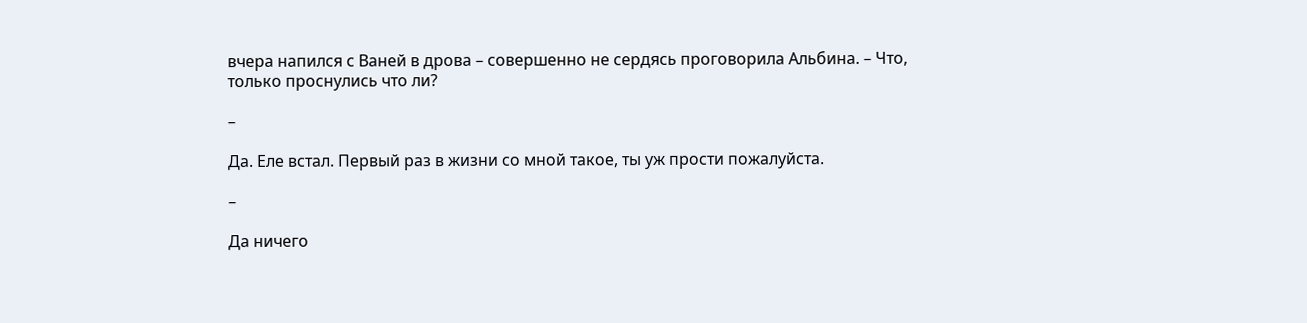вчера напился с Ваней в дрова – совершенно не сердясь проговорила Альбина. – Что, только проснулись что ли?

–

Да. Еле встал. Первый раз в жизни со мной такое, ты уж прости пожалуйста.

–

Да ничего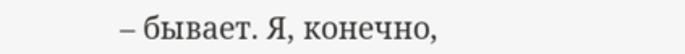– бывает. Я, конечно,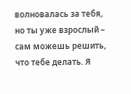волновалась за тебя, но ты уже взрослый – сам можешь решить, что тебе делать. Я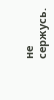не сержусь.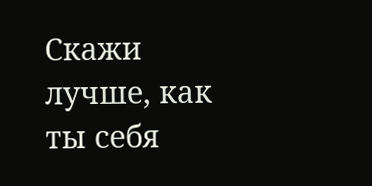Скажи лучше, как ты себя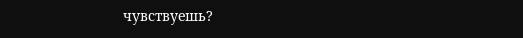чувствуешь?